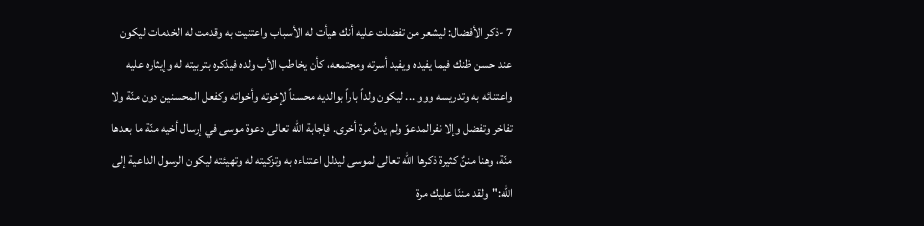7 -ذكر الأفضال: ليشعر من تفضلت عليه أنك هيأت له الأسباب واعتنيت به وقدمت له الخدمات ليكون عند حسن ظنك فيما يفيده ويفيد أسرته ومجتمعه، كأن يخاطب الأب ولده فيذكره بتربيته له وإيثاره عليه واعتنائه به وتدريسه ووو ... ليكون ولداً باراً بوالديه محسناً لإخوته وأخواته وكفعل المحسنين دون منّة ولا تفاخر وتفضل وإلا نفرالمدعوّ ولم يدنُ مرة أخرى. فإجابة الله تعالى دعوة موسى في إرسال أخيه منّة ما بعدها منّة، وهنا مننٌ كثيرة ذكرها الله تعالى لموسى ليدلل اعتناءه به وتزكيته له وتهيئته ليكون الرسول الداعية إلى الله:"ولقد مننّا عليك مرة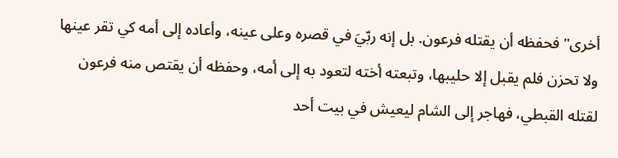أخرى"فحفظه أن يقتله فرعون. بل إنه ربّيَ في قصره وعلى عينه، وأعاده إلى أمه كي تقر عينها ولا تحزن فلم يقبل إلا حليبها، وتبعته أخته لتعود به إلى أمه، وحفظه أن يقتص منه فرعون لقتله القبطي، فهاجر إلى الشام ليعيش في بيت أحد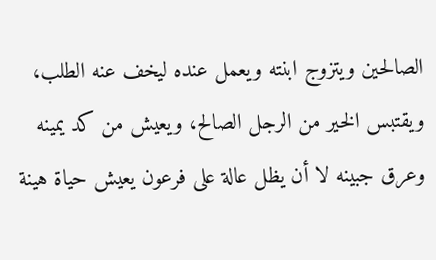الصالحين ويتزوج ابنته ويعمل عنده ليخف عنه الطلب، ويقتبس الخير من الرجل الصالح، ويعيش من كد يمينه وعرق جبينه لا أن يظل عالة على فرعون يعيش حياة هينة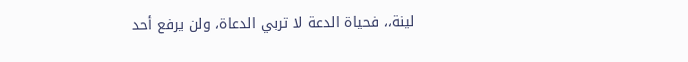لينة،، فحياة الدعة لا تربي الدعاة، ولن يرفع أحد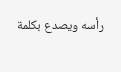رأسه ويصدع بكلمة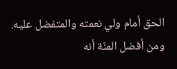الحق أمام ولي نعمته والمتفضل عليه. ومن أفضل المنّة أنه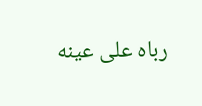رباه على عينه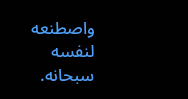واصطنعه لنفسه سبحانه.